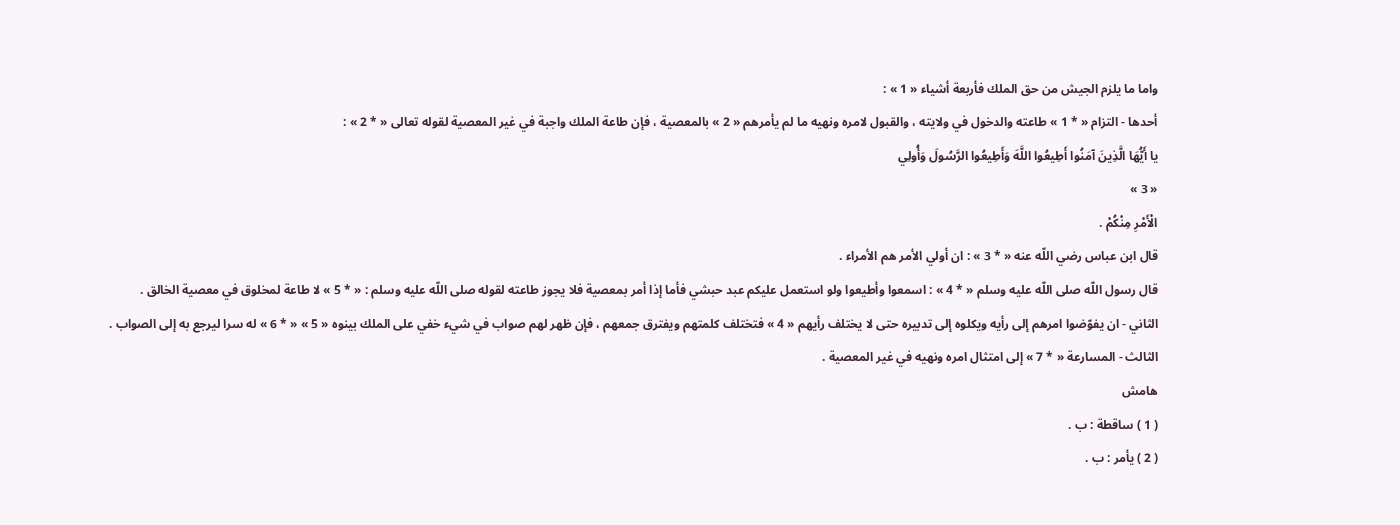واما ما يلزم الجيش من حق الملك فأربعة أشياء « 1 » :
أحدها - التزام « * 1 » طاعته والدخول في ولايته ، والقبول لامره ونهيه ما لم يأمرهم « 2 » بالمعصية ، فإن طاعة الملك واجبة في غير المعصية لقوله تعالى « * 2 » :
يا أَيُّهَا الَّذِينَ آمَنُوا أَطِيعُوا اللَّهَ وَأَطِيعُوا الرَّسُولَ وَأُولِي
« 3 »
الْأَمْرِ مِنْكُمْ .
قال ابن عباس رضي اللّه عنه « * 3 » : ان أولي الأمر هم الأمراء .
قال رسول اللّه صلى اللّه عليه وسلم « * 4 » : اسمعوا وأطيعوا ولو استعمل عليكم عبد حبشي فأما إذا أمر بمعصية فلا يجوز طاعته لقوله صلى اللّه عليه وسلم : « * 5 » لا طاعة لمخلوق في معصية الخالق .
الثاني - ان يفوّضوا امرهم إلى رأيه ويكلوه إلى تدبيره حتى لا يختلف رأيهم « 4 » فتختلف كلمتهم ويفترق جمعهم ، فإن ظهر لهم صواب في شيء خفي على الملك بينوه « 5 » « * 6 » له سرا ليرجع به إلى الصواب .
الثالث - المسارعة « * 7 » إلى امتثال امره ونهيه في غير المعصية .
هامش
( 1 ) ساقطة : ب .
( 2 ) يأمر : ب .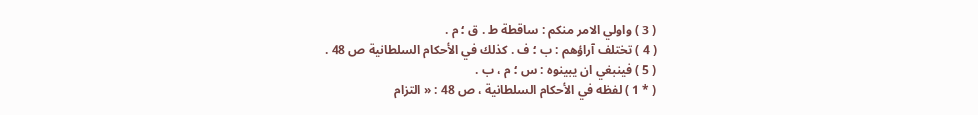( 3 ) واولي الامر منكم : ساقطة ط . ق ؛ م .
( 4 ) تختلف آراؤهم : ب ؛ ف . كذلك في الأحكام السلطانية ص 48 .
( 5 ) فينبغي ان يبينوه : س ؛ م ، ب .
( * 1 ) لفظه في الأحكام السلطانية ، ص 48 : « التزام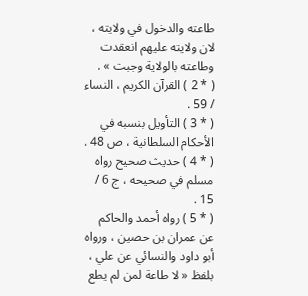طاعته والدخول في ولايته ، لان ولايته عليهم انعقدت وطاعته بالولاية وجبت » .
( * 2 ) القرآن الكريم ، النساء / 59 .
( * 3 ) التأويل بنسبه في الأحكام السلطانية ، ص 48 .
( * 4 ) حديث صحيح رواه مسلم في صحيحه ، ج 6 / 15 .
( * 5 ) رواه أحمد والحاكم عن عمران بن حصين ، ورواه أبو داود والنسائي عن علي ، بلفظ « لا طاعة لمن لم يطع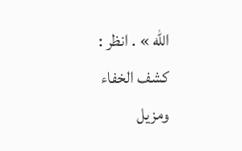اللّه » . انظر : كشف الخفاء ومزيل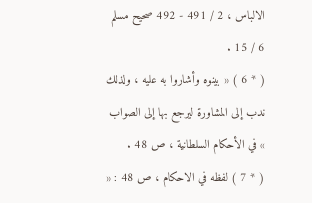الالباس ، 2 / 491 - 492 صحيح مسلم 6 / 15 .
( * 6 ) « بينوه وأشاروا به عليه ، ولذلك ندب إلى المشاورة ليرجع بها إلى الصواب » في الأحكام السلطانية ، ص 48 .
( * 7 ) لفظه في الاحكام ، ص 48 : «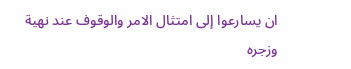ان يسارعوا إلى امتثال الامر والوقوف عند نهية وزجره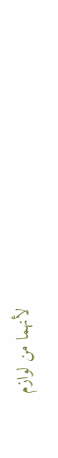لأنهما من لوازم